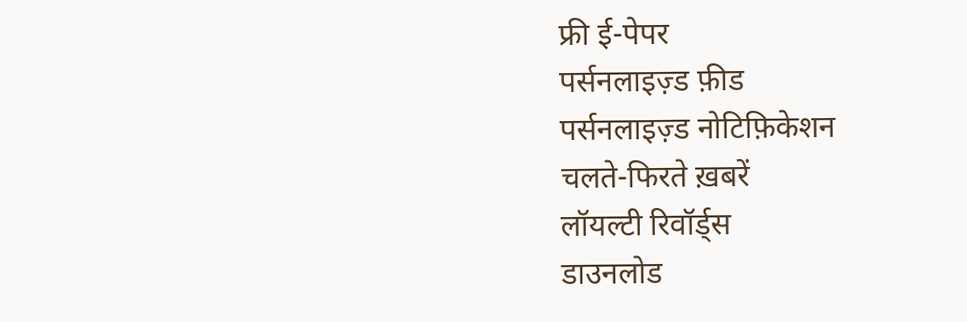फ्री ई-पेपर
पर्सनलाइज़्ड फ़ीड
पर्सनलाइज़्ड नोटिफ़िकेशन
चलते-फिरते ख़बरें
लॉयल्टी रिवॉर्ड्स
डाउनलोड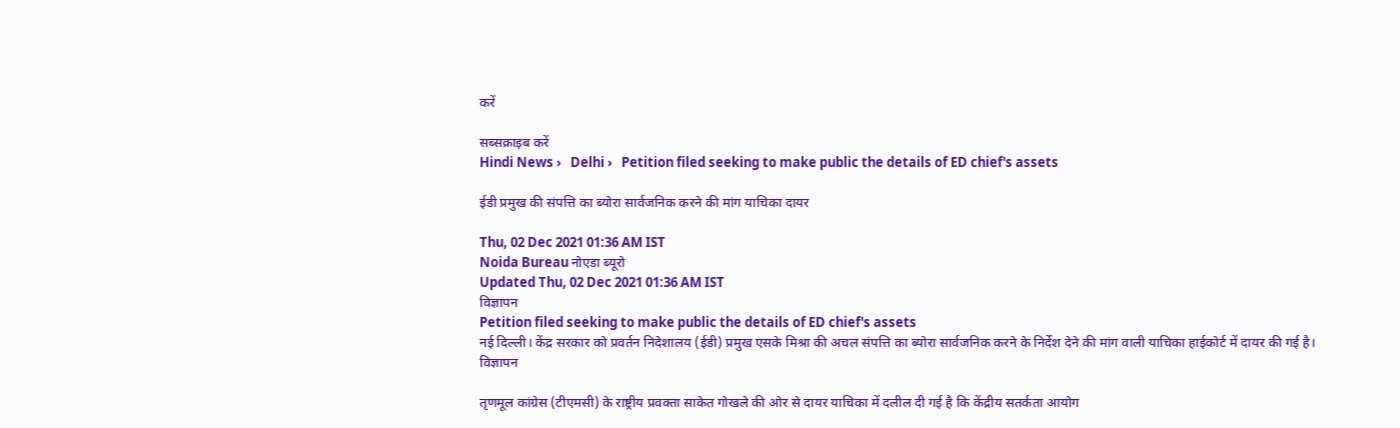करें

सब्सक्राइब करें
Hindi News ›   Delhi ›   Petition filed seeking to make public the details of ED chief's assets

ईडी प्रमुख की संपत्ति का ब्योरा सार्वजनिक करने की मांग याचिका दायर

Thu, 02 Dec 2021 01:36 AM IST
Noida Bureau नोएडा ब्यूरो
Updated Thu, 02 Dec 2021 01:36 AM IST
विज्ञापन
Petition filed seeking to make public the details of ED chief's assets
नई दिल्ली। केंद्र सरकार को प्रवर्तन निदेशालय (ईडी) प्रमुख एसके मिश्रा की अचल संपत्ति का ब्योरा सार्वजनिक करने के निर्देश देने की मांग वाली याचिका हाईकोर्ट में दायर की गई है।
विज्ञापन

तृणमूल कांग्रेस (टीएमसी) के राष्ट्रीय प्रवक्ता साकेत गोखले की ओर से दायर याचिका में दलील दी गई है कि केंद्रीय सतर्कता आयोग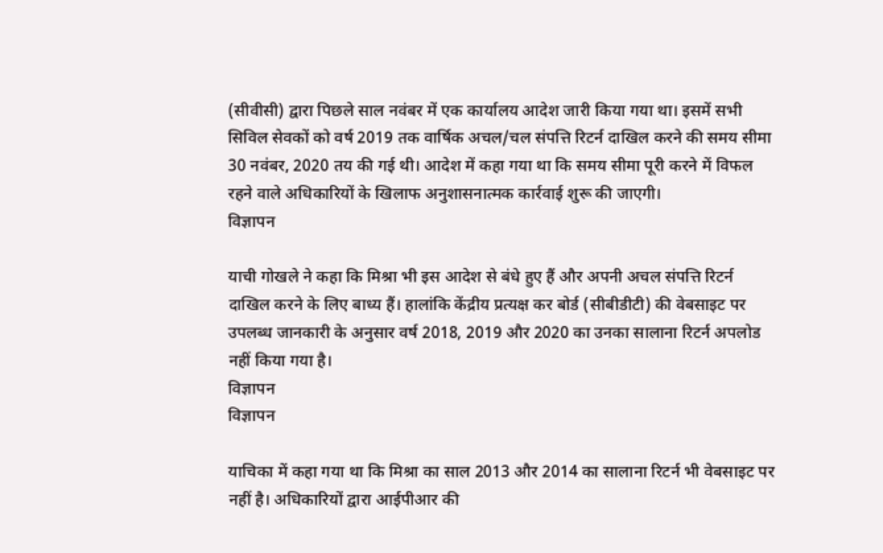(सीवीसी) द्वारा पिछले साल नवंबर में एक कार्यालय आदेश जारी किया गया था। इसमें सभी सिविल सेवकों को वर्ष 2019 तक वार्षिक अचल/चल संपत्ति रिटर्न दाखिल करने की समय सीमा 30 नवंबर, 2020 तय की गई थी। आदेश में कहा गया था कि समय सीमा पूरी करने में विफल रहने वाले अधिकारियों के खिलाफ अनुशासनात्मक कार्रवाई शुरू की जाएगी।
विज्ञापन

याची गोखले ने कहा कि मिश्रा भी इस आदेश से बंधे हुए हैं और अपनी अचल संपत्ति रिटर्न दाखिल करने के लिए बाध्य हैं। हालांकि केंद्रीय प्रत्यक्ष कर बोर्ड (सीबीडीटी) की वेबसाइट पर उपलब्ध जानकारी के अनुसार वर्ष 2018, 2019 और 2020 का उनका सालाना रिटर्न अपलोड नहीं किया गया है।
विज्ञापन
विज्ञापन

याचिका में कहा गया था कि मिश्रा का साल 2013 और 2014 का सालाना रिटर्न भी वेबसाइट पर नहीं है। अधिकारियों द्वारा आईपीआर की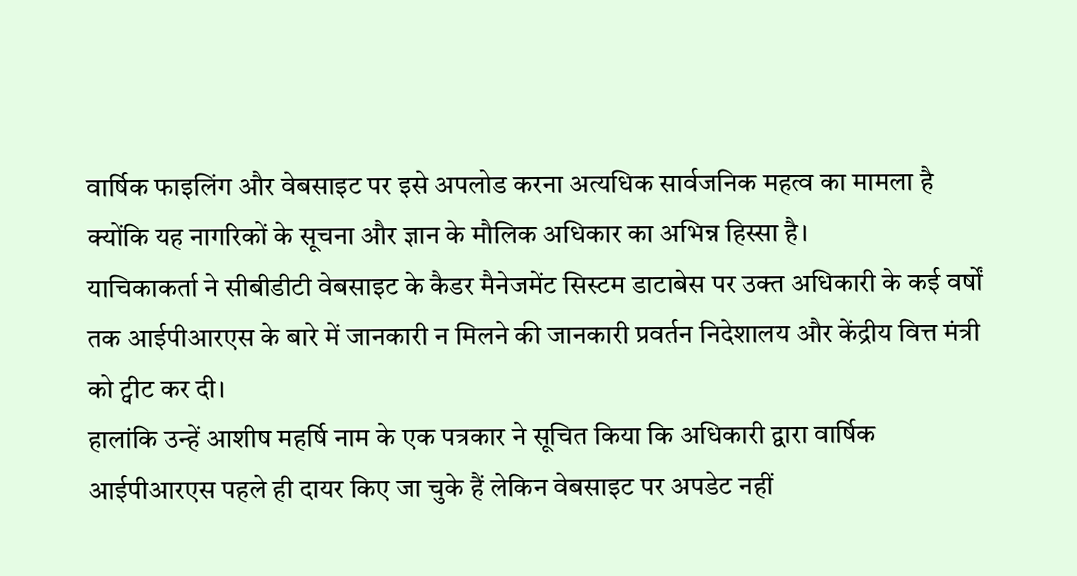वार्षिक फाइलिंग और वेबसाइट पर इसे अपलोड करना अत्यधिक सार्वजनिक महत्व का मामला है क्योंकि यह नागरिकों के सूचना और ज्ञान के मौलिक अधिकार का अभिन्न हिस्सा है।
याचिकाकर्ता ने सीबीडीटी वेबसाइट के कैडर मैनेजमेंट सिस्टम डाटाबेस पर उक्त अधिकारी के कई वर्षों तक आईपीआरएस के बारे में जानकारी न मिलने की जानकारी प्रवर्तन निदेशालय और केंद्रीय वित्त मंत्री को ट्वीट कर दी।
हालांकि उन्हें आशीष महर्षि नाम के एक पत्रकार ने सूचित किया कि अधिकारी द्वारा वार्षिक आईपीआरएस पहले ही दायर किए जा चुके हैं लेकिन वेबसाइट पर अपडेट नहीं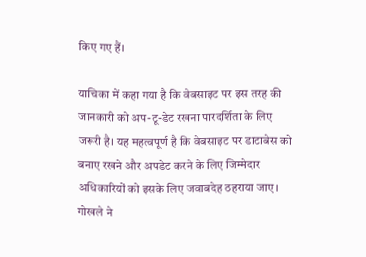किए गए हैं।

याचिका में कहा गया है कि वेबसाइट पर इस तरह की जानकारी को अप-टू-डेट रखना पारदर्शिता के लिए जरूरी है। यह महत्वपूर्ण है कि वेबसाइट पर डाटाबेस को बनाए रखने और अपडेट करने के लिए जिम्मेदार अधिकारियों को इसके लिए जवाबदेह ठहराया जाए। गोखले ने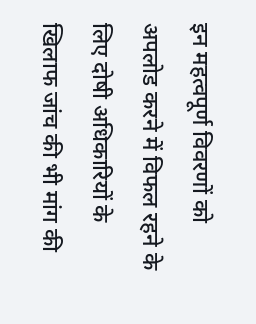इन महत्वपूर्ण विवरणों को अपलोड करने में विफल रहने के लिए दोषी अधिकारियों के खिलाफ जांच की भी मांग की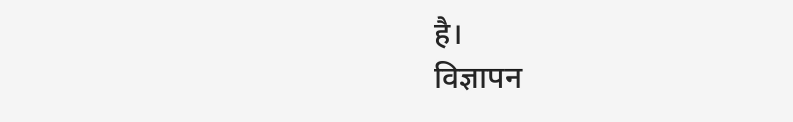है।
विज्ञापन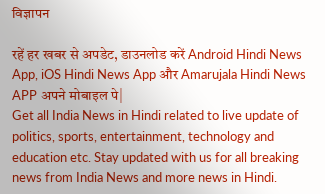विज्ञापन

रहें हर खबर से अपडेट, डाउनलोड करें Android Hindi News App, iOS Hindi News App और Amarujala Hindi News APP अपने मोबाइल पे|
Get all India News in Hindi related to live update of politics, sports, entertainment, technology and education etc. Stay updated with us for all breaking news from India News and more news in Hindi.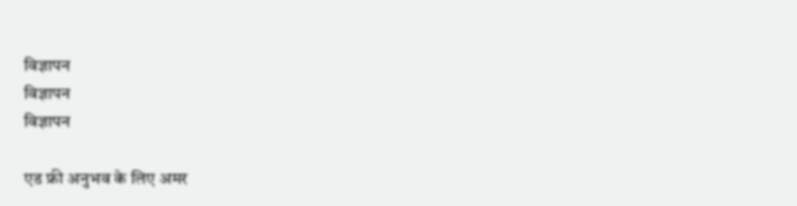विज्ञापन
विज्ञापन
विज्ञापन

एड फ्री अनुभव के लिए अमर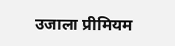उजाला प्रीमियम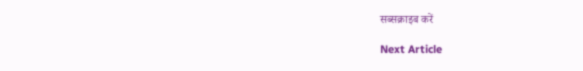सब्सक्राइब करें

Next Article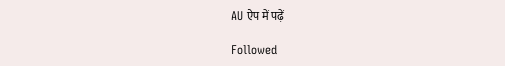AU ऐप में पढ़ें

Followed